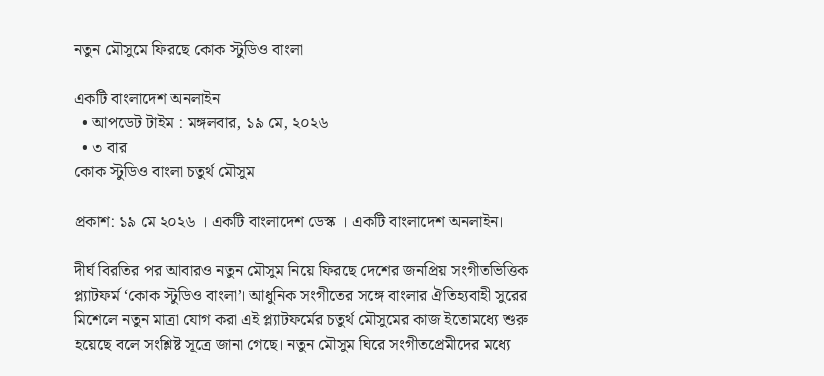নতুন মৌসুমে ফিরছে কোক স্টুডিও বাংলা

একটি বাংলাদেশ অনলাইন
  • আপডেট টাইম : মঙ্গলবার, ১৯ মে, ২০২৬
  • ৩ বার
কোক স্টুডিও বাংলা চতুর্থ মৌসুম

প্রকাশ: ১৯ মে ২০২৬ । একটি বাংলাদেশ ডেস্ক । একটি বাংলাদেশ অনলাইন।

দীর্ঘ বিরতির পর আবারও নতুন মৌসুম নিয়ে ফিরছে দেশের জনপ্রিয় সংগীতভিত্তিক প্ল্যাটফর্ম ‘কোক স্টুডিও বাংলা’। আধুনিক সংগীতের সঙ্গে বাংলার ঐতিহ্যবাহী সুরের মিশেলে নতুন মাত্রা যোগ করা এই প্ল্যাটফর্মের চতুর্থ মৌসুমের কাজ ইতোমধ্যে শুরু হয়েছে বলে সংশ্লিষ্ট সূত্রে জানা গেছে। নতুন মৌসুম ঘিরে সংগীতপ্রেমীদের মধ্যে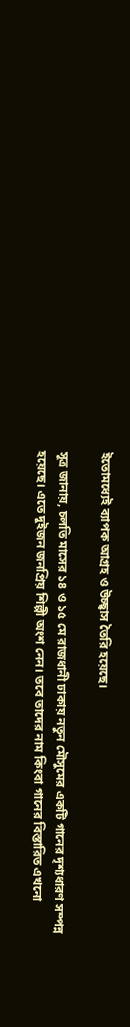ইতোমধ্যেই ব্যাপক আগ্রহ ও উচ্ছ্বাস তৈরি হয়েছে।

সূত্র জানায়, চলতি মাসের ১৪ ও ১৫ মে রাজধানী ঢাকায় নতুন মৌসুমের একটি গানের দৃশ্যধারণ সম্পন্ন হয়েছে। এতে দুইজন জনপ্রিয় শিল্পী অংশ নেন। তবে তাদের নাম কিংবা গানের বিস্তারিত এখনো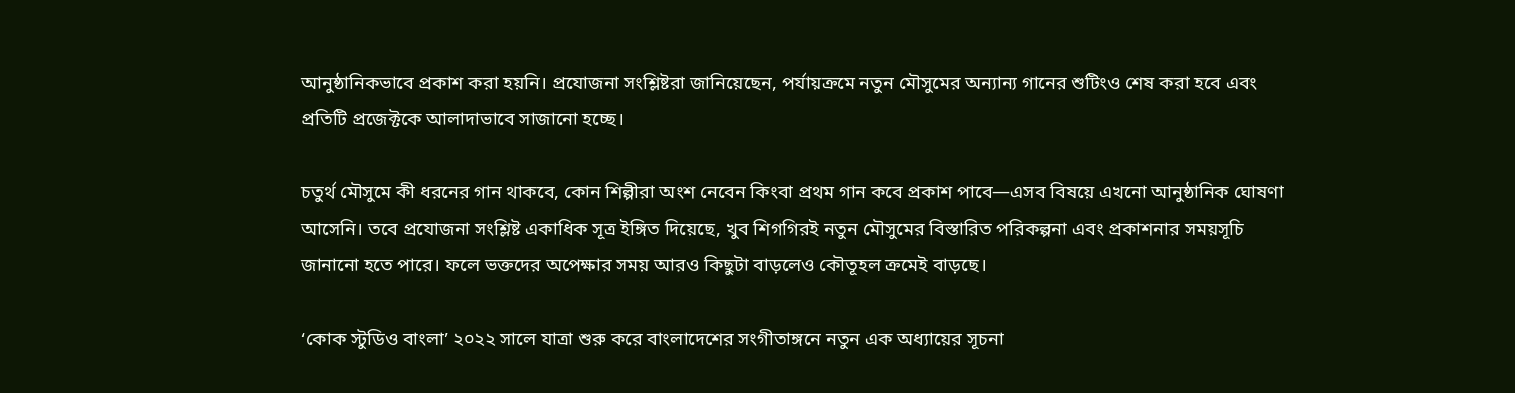আনুষ্ঠানিকভাবে প্রকাশ করা হয়নি। প্রযোজনা সংশ্লিষ্টরা জানিয়েছেন, পর্যায়ক্রমে নতুন মৌসুমের অন্যান্য গানের শুটিংও শেষ করা হবে এবং প্রতিটি প্রজেক্টকে আলাদাভাবে সাজানো হচ্ছে।

চতুর্থ মৌসুমে কী ধরনের গান থাকবে, কোন শিল্পীরা অংশ নেবেন কিংবা প্রথম গান কবে প্রকাশ পাবে—এসব বিষয়ে এখনো আনুষ্ঠানিক ঘোষণা আসেনি। তবে প্রযোজনা সংশ্লিষ্ট একাধিক সূত্র ইঙ্গিত দিয়েছে, খুব শিগগিরই নতুন মৌসুমের বিস্তারিত পরিকল্পনা এবং প্রকাশনার সময়সূচি জানানো হতে পারে। ফলে ভক্তদের অপেক্ষার সময় আরও কিছুটা বাড়লেও কৌতূহল ক্রমেই বাড়ছে।

‘কোক স্টুডিও বাংলা’ ২০২২ সালে যাত্রা শুরু করে বাংলাদেশের সংগীতাঙ্গনে নতুন এক অধ্যায়ের সূচনা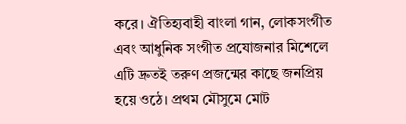করে। ঐতিহ্যবাহী বাংলা গান, লোকসংগীত এবং আধুনিক সংগীত প্রযোজনার মিশেলে এটি দ্রুতই তরুণ প্রজন্মের কাছে জনপ্রিয় হয়ে ওঠে। প্রথম মৌসুমে মোট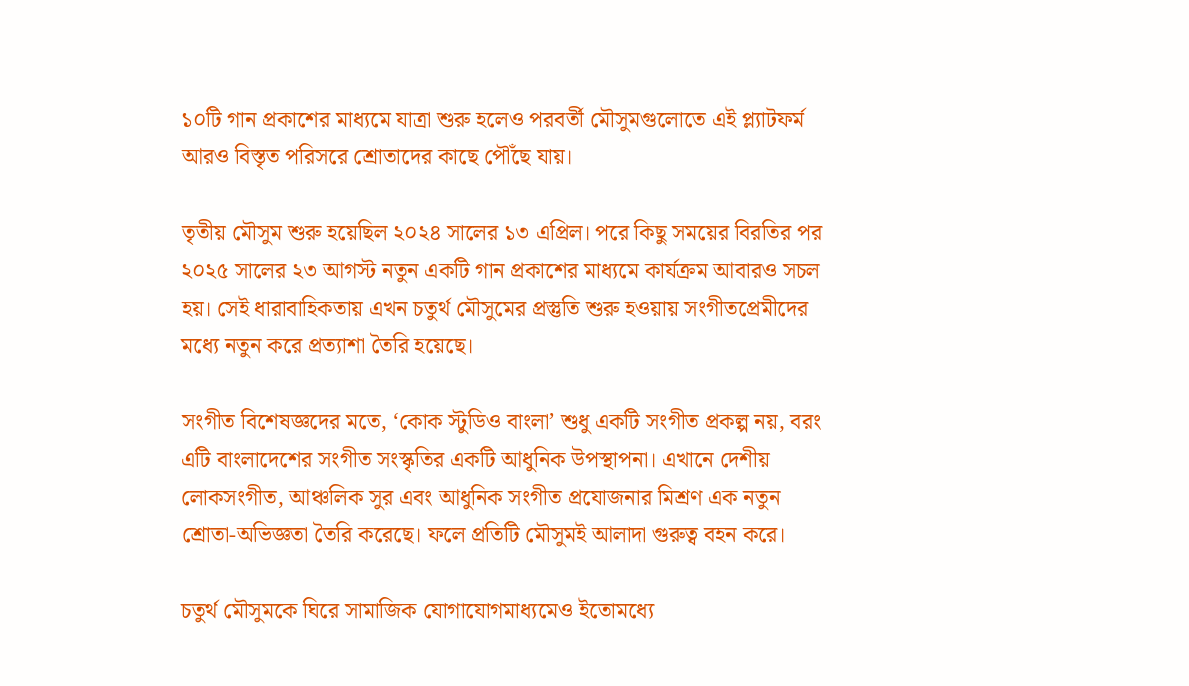১০টি গান প্রকাশের মাধ্যমে যাত্রা শুরু হলেও পরবর্তী মৌসুমগুলোতে এই প্ল্যাটফর্ম আরও বিস্তৃত পরিসরে শ্রোতাদের কাছে পৌঁছে যায়।

তৃতীয় মৌসুম শুরু হয়েছিল ২০২৪ সালের ১৩ এপ্রিল। পরে কিছু সময়ের বিরতির পর ২০২৫ সালের ২৩ আগস্ট নতুন একটি গান প্রকাশের মাধ্যমে কার্যক্রম আবারও সচল হয়। সেই ধারাবাহিকতায় এখন চতুর্থ মৌসুমের প্রস্তুতি শুরু হওয়ায় সংগীতপ্রেমীদের মধ্যে নতুন করে প্রত্যাশা তৈরি হয়েছে।

সংগীত বিশেষজ্ঞদের মতে, ‘কোক স্টুডিও বাংলা’ শুধু একটি সংগীত প্রকল্প নয়, বরং এটি বাংলাদেশের সংগীত সংস্কৃতির একটি আধুনিক উপস্থাপনা। এখানে দেশীয় লোকসংগীত, আঞ্চলিক সুর এবং আধুনিক সংগীত প্রযোজনার মিশ্রণ এক নতুন শ্রোতা-অভিজ্ঞতা তৈরি করেছে। ফলে প্রতিটি মৌসুমই আলাদা গুরুত্ব বহন করে।

চতুর্থ মৌসুমকে ঘিরে সামাজিক যোগাযোগমাধ্যমেও ইতোমধ্যে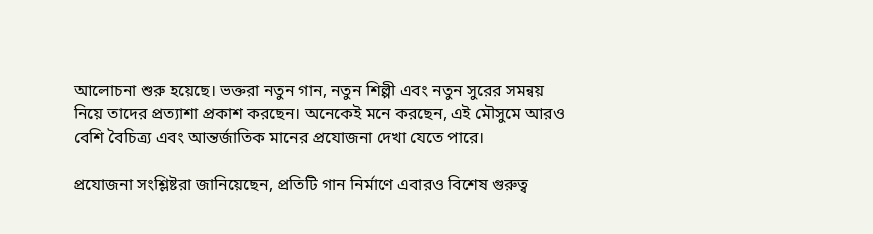আলোচনা শুরু হয়েছে। ভক্তরা নতুন গান, নতুন শিল্পী এবং নতুন সুরের সমন্বয় নিয়ে তাদের প্রত্যাশা প্রকাশ করছেন। অনেকেই মনে করছেন, এই মৌসুমে আরও বেশি বৈচিত্র্য এবং আন্তর্জাতিক মানের প্রযোজনা দেখা যেতে পারে।

প্রযোজনা সংশ্লিষ্টরা জানিয়েছেন, প্রতিটি গান নির্মাণে এবারও বিশেষ গুরুত্ব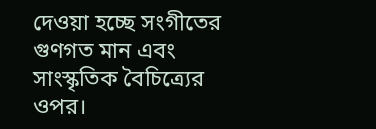দেওয়া হচ্ছে সংগীতের গুণগত মান এবং সাংস্কৃতিক বৈচিত্র্যের ওপর।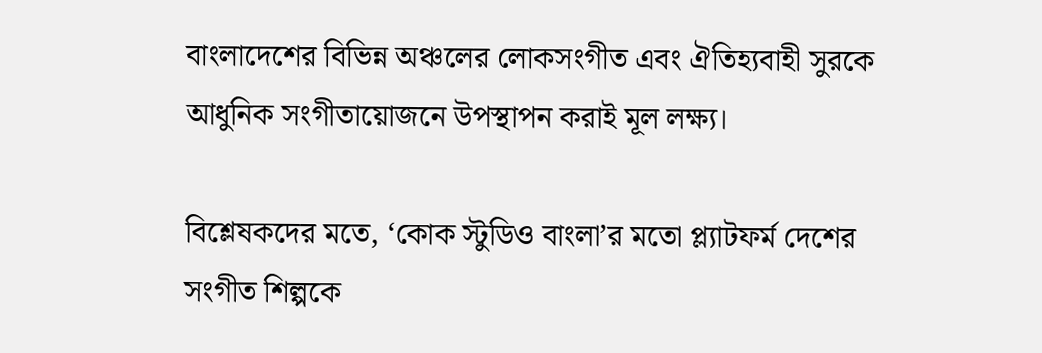বাংলাদেশের বিভিন্ন অঞ্চলের লোকসংগীত এবং ঐতিহ্যবাহী সুরকে আধুনিক সংগীতায়োজনে উপস্থাপন করাই মূল লক্ষ্য।

বিশ্লেষকদের মতে, ‘কোক স্টুডিও বাংলা’র মতো প্ল্যাটফর্ম দেশের সংগীত শিল্পকে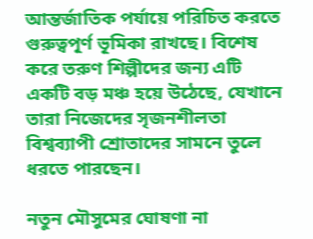আন্তর্জাতিক পর্যায়ে পরিচিত করতে গুরুত্বপূর্ণ ভূমিকা রাখছে। বিশেষ করে তরুণ শিল্পীদের জন্য এটি একটি বড় মঞ্চ হয়ে উঠেছে, যেখানে তারা নিজেদের সৃজনশীলতা বিশ্বব্যাপী শ্রোতাদের সামনে তুলে ধরতে পারছেন।

নতুন মৌসুমের ঘোষণা না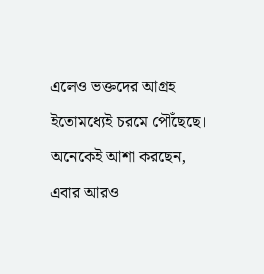এলেও ভক্তদের আগ্রহ ইতোমধ্যেই চরমে পৌঁছেছে। অনেকেই আশা করছেন, এবার আরও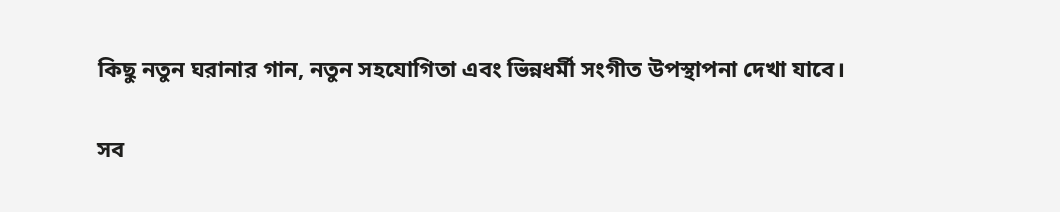কিছু নতুন ঘরানার গান, নতুন সহযোগিতা এবং ভিন্নধর্মী সংগীত উপস্থাপনা দেখা যাবে।

সব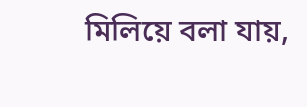মিলিয়ে বলা যায়,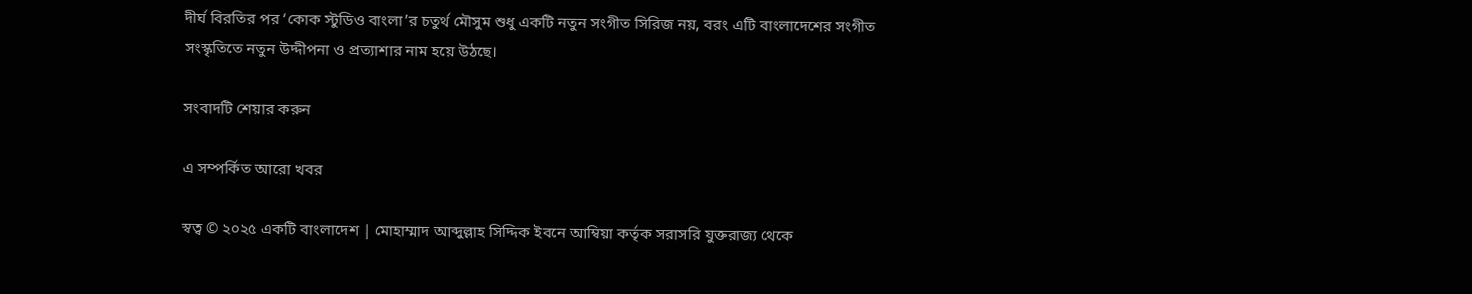দীর্ঘ বিরতির পর ‘কোক স্টুডিও বাংলা’র চতুর্থ মৌসুম শুধু একটি নতুন সংগীত সিরিজ নয়, বরং এটি বাংলাদেশের সংগীত সংস্কৃতিতে নতুন উদ্দীপনা ও প্রত্যাশার নাম হয়ে উঠছে।

সংবাদটি শেয়ার করুন

এ সম্পর্কিত আরো খবর

স্বত্ব © ২০২৫ একটি বাংলাদেশ | মোহাম্মাদ আব্দুল্লাহ সিদ্দিক ইবনে আম্বিয়া কর্তৃক সরাসরি যুক্তরাজ্য থেকে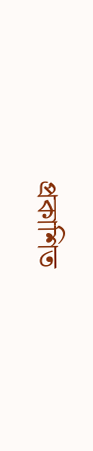প্রকাশিত